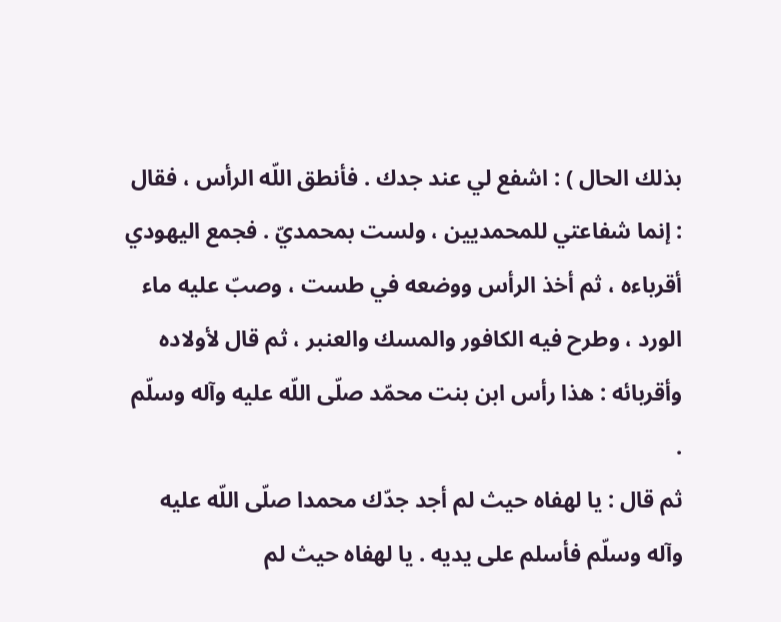بذلك الحال ) : اشفع لي عند جدك . فأنطق اللّه الرأس ، فقال : إنما شفاعتي للمحمديين ، ولست بمحمديّ . فجمع اليهودي أقرباءه ، ثم أخذ الرأس ووضعه في طست ، وصبّ عليه ماء الورد ، وطرح فيه الكافور والمسك والعنبر ، ثم قال لأولاده وأقربائه : هذا رأس ابن بنت محمّد صلّى اللّه عليه وآله وسلّم .
ثم قال : يا لهفاه حيث لم أجد جدّك محمدا صلّى اللّه عليه وآله وسلّم فأسلم على يديه . يا لهفاه حيث لم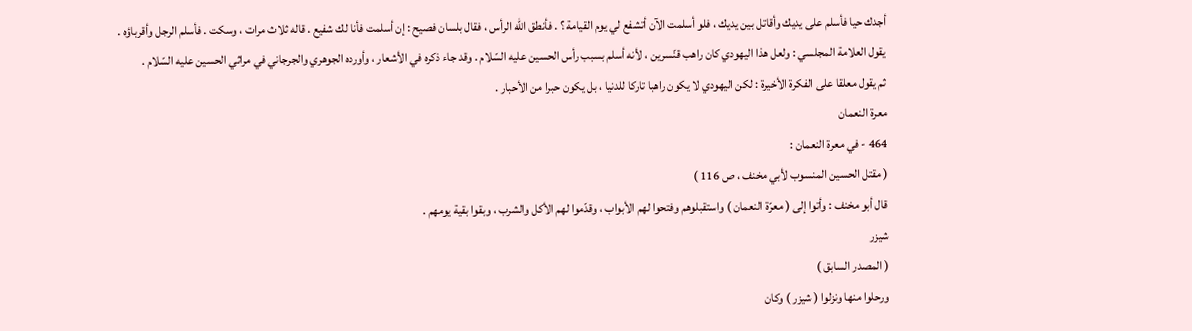أجدك حيا فأسلم على يديك وأقاتل بين يديك ، فلو أسلمت الآن أتشفع لي يوم القيامة ؟ . فأنطق اللّه الرأس ، فقال بلسان فصيح : إن أسلمت فأنا لك شفيع . قاله ثلاث مرات ، وسكت . فأسلم الرجل وأقرباؤه .
يقول العلامة المجلسي : ولعل هذا اليهودي كان راهب قنّسرين ، لأنه أسلم بسبب رأس الحسين عليه السّلام . وقد جاء ذكره في الأشعار ، وأورده الجوهري والجرجاني في مراثي الحسين عليه السّلام .
ثم يقول معلقا على الفكرة الأخيرة : لكن اليهودي لا يكون راهبا تاركا للدنيا ، بل يكون حبرا من الأحبار .
معرة النعمان
464 - في معرة النعمان :
( مقتل الحسين المنسوب لأبي مخنف ، ص 116 )
قال أبو مخنف : وأتوا إلى ( معرّة النعمان ) واستقبلوهم وفتحوا لهم الأبواب ، وقدّموا لهم الأكل والشرب ، وبقوا بقية يومهم .
شيزر
( المصدر السابق )
ورحلوا منها ونزلوا ( شيزر ) وكان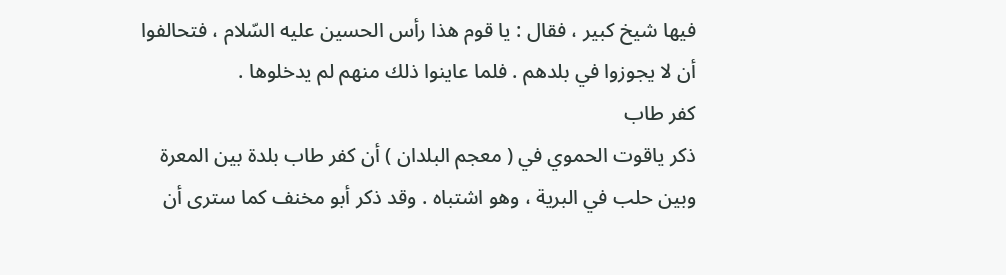فيها شيخ كبير ، فقال : يا قوم هذا رأس الحسين عليه السّلام ، فتحالفوا أن لا يجوزوا في بلدهم . فلما عاينوا ذلك منهم لم يدخلوها .
كفر طاب
ذكر ياقوت الحموي في ( معجم البلدان ) أن كفر طاب بلدة بين المعرة وبين حلب في البرية ، وهو اشتباه . وقد ذكر أبو مخنف كما سترى أن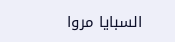السبايا مروا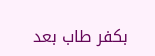بكفر طاب بعد